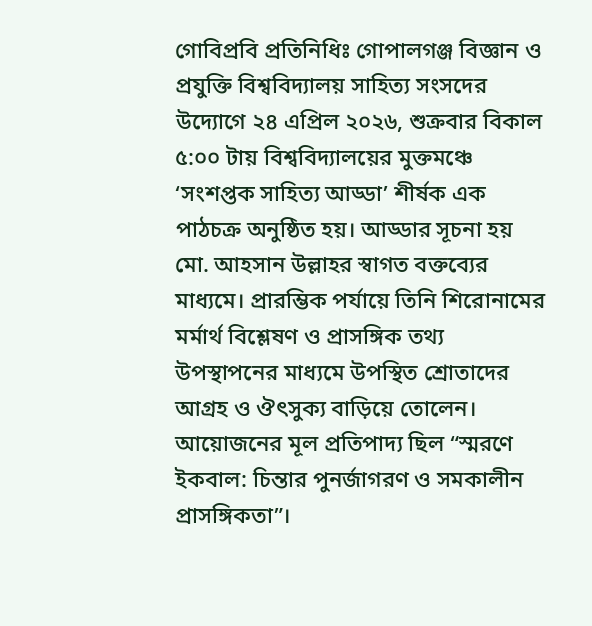গোবিপ্রবি প্রতিনিধিঃ গোপালগঞ্জ বিজ্ঞান ও প্রযুক্তি বিশ্ববিদ্যালয় সাহিত্য সংসদের উদ্যোগে ২৪ এপ্রিল ২০২৬, শুক্রবার বিকাল ৫:০০ টায় বিশ্ববিদ্যালয়ের মুক্তমঞ্চে ‘সংশপ্তক সাহিত্য আড্ডা’ শীর্ষক এক পাঠচক্র অনুষ্ঠিত হয়। আড্ডার সূচনা হয় মো. আহসান উল্লাহর স্বাগত বক্তব্যের মাধ্যমে। প্রারম্ভিক পর্যায়ে তিনি শিরোনামের মর্মার্থ বিশ্লেষণ ও প্রাসঙ্গিক তথ্য উপস্থাপনের মাধ্যমে উপস্থিত শ্রোতাদের আগ্রহ ও ঔৎসুক্য বাড়িয়ে তোলেন।
আয়োজনের মূল প্রতিপাদ্য ছিল “স্মরণে ইকবাল: চিন্তার পুনর্জাগরণ ও সমকালীন প্রাসঙ্গিকতা”।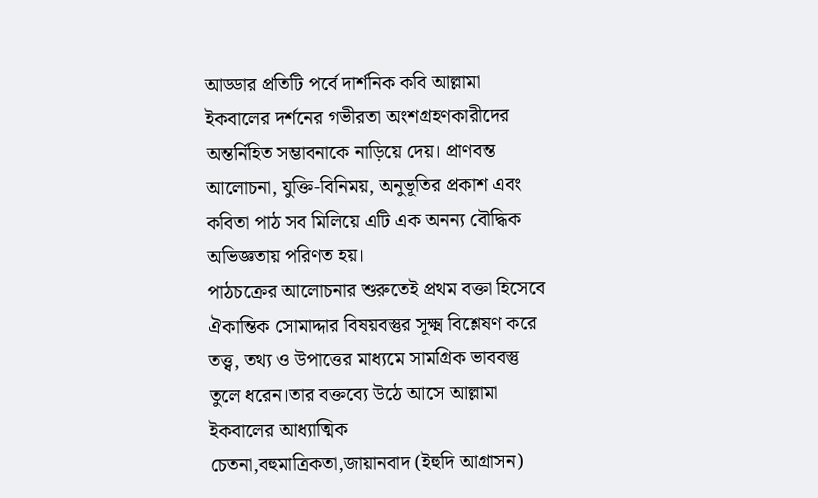আড্ডার প্রতিটি পর্বে দার্শনিক কবি আল্লামা ইকবালের দর্শনের গভীরতা অংশগ্রহণকারীদের অন্তর্নিহিত সম্ভাবনাকে নাড়িয়ে দেয়। প্রাণবন্ত আলোচনা, যুক্তি-বিনিময়, অনুভূতির প্রকাশ এবং কবিতা পাঠ সব মিলিয়ে এটি এক অনন্য বৌদ্ধিক অভিজ্ঞতায় পরিণত হয়।
পাঠচক্রের আলোচনার শুরুতেই প্রথম বক্তা হিসেবে ঐকান্তিক সোমাদ্দার বিষয়বস্তুর সূক্ষ্ম বিশ্লেষণ করে তত্ত্ব, তথ্য ও উপাত্তের মাধ্যমে সামগ্রিক ভাববস্তু তুলে ধরেন।তার বক্তব্যে উঠে আসে আল্লামা ইকবালের আধ্যাত্মিক চেতনা,বহুমাত্রিকতা,জায়ানবাদ (ইহুদি আগ্রাসন)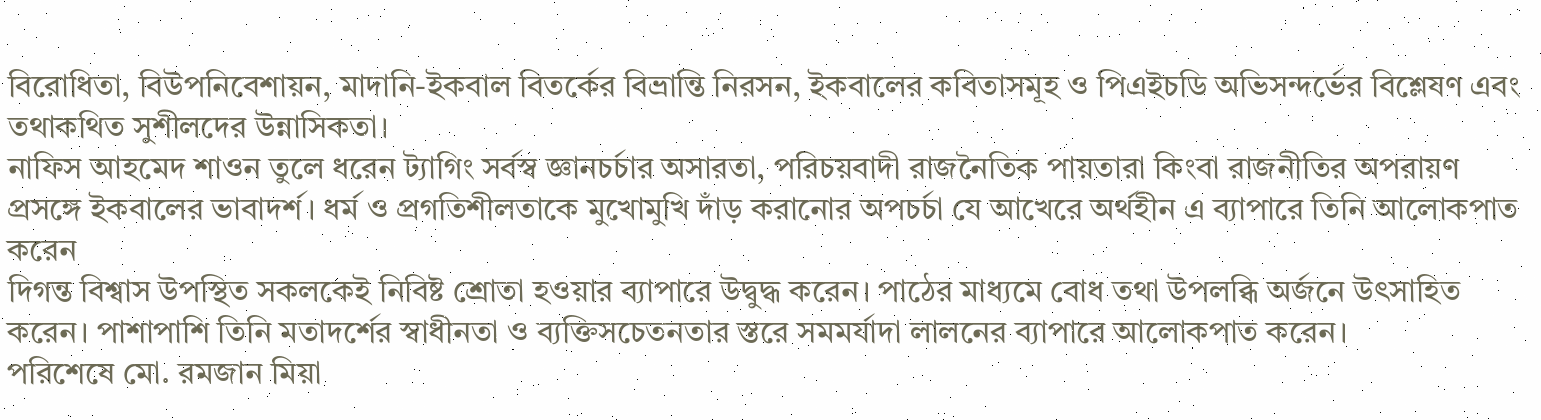বিরোধিতা, বিউপনিবেশায়ন, মাদানি-ইকবাল বিতর্কের বিভ্রান্তি নিরসন, ইকবালের কবিতাসমূহ ও পিএইচডি অভিসন্দর্ভের বিশ্লেষণ এবং তথাকথিত সুশীলদের উন্নাসিকতা।
নাফিস আহমেদ শাওন তুলে ধরেন ট্যাগিং সর্বস্ব জ্ঞানচর্চার অসারতা, পরিচয়বাদী রাজনৈতিক পায়তারা কিংবা রাজনীতির অপরায়ণ প্রসঙ্গে ইকবালের ভাবাদর্শ। ধর্ম ও প্রগতিশীলতাকে মুখোমুখি দাঁড় করানোর অপচর্চা যে আখেরে অর্থহীন এ ব্যাপারে তিনি আলোকপাত করেন
দিগন্ত বিশ্বাস উপস্থিত সকলকেই নিবিষ্ট শ্রোতা হওয়ার ব্যাপারে উদ্বুদ্ধ করেন। পাঠের মাধ্যমে বোধ তথা উপলব্ধি অর্জনে উৎসাহিত করেন। পাশাপাশি তিনি মতাদর্শের স্বাধীনতা ও ব্যক্তিসচেতনতার স্তরে সমমর্যাদা লালনের ব্যাপারে আলোকপাত করেন।
পরিশেষে মো. রমজান মিয়া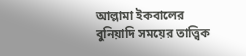আল্লামা ইকবালের বুনিয়াদি সময়ের তাত্ত্বিক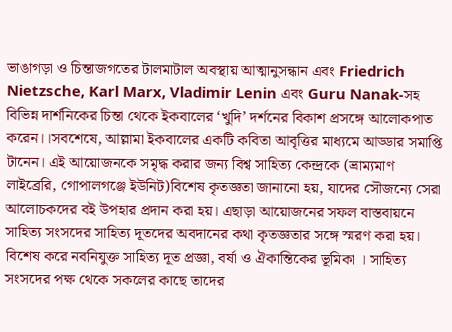ভাঙাগড়া ও চিন্তাজগতের টালমাটাল অবস্থায় আত্মানুসন্ধান এবং Friedrich Nietzsche, Karl Marx, Vladimir Lenin এবং Guru Nanak-সহ বিভিন্ন দার্শনিকের চিন্তা থেকে ইকবালের ‘খুদি’ দর্শনের বিকাশ প্রসঙ্গে আলোকপাত করেন।।সবশেষে, আল্লামা ইকবালের একটি কবিতা আবৃত্তির মাধ্যমে আড্ডার সমাপ্তি টানেন। এই আয়োজনকে সমৃদ্ধ করার জন্য বিশ্ব সাহিত্য কেন্দ্রকে (ভ্রাম্যমাণ লাইব্রেরি, গোপালগঞ্জে ইউনিট)বিশেষ কৃতজ্ঞতা জানানো হয়, যাদের সৌজন্যে সেরা আলোচকদের বই উপহার প্রদান করা হয়। এছাড়া আয়োজনের সফল বাস্তবায়নে সাহিত্য সংসদের সাহিত্য দূতদের অবদানের কথা কৃতজ্ঞতার সঙ্গে স্মরণ করা হয়। বিশেষ করে নবনিযুক্ত সাহিত্য দূত প্রজ্ঞা, বর্ষা ও ঐকান্তিকের ভূমিকা । সাহিত্য সংসদের পক্ষ থেকে সকলের কাছে তাদের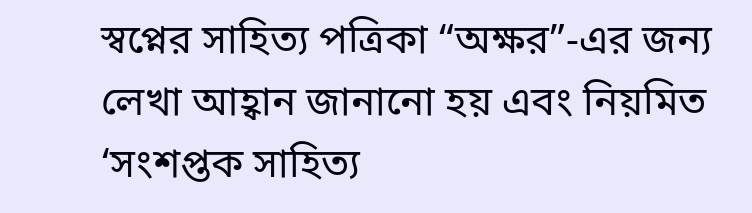স্বপ্নের সাহিত্য পত্রিকা “অক্ষর”-এর জন্য লেখা আহ্বান জানানো হয় এবং নিয়মিত ‘সংশপ্তক সাহিত্য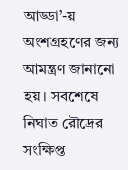আড্ডা’-য় অংশগ্রহণের জন্য আমন্ত্রণ জানানো হয়। সবশেষে নিঘাত রৌদ্রের সংক্ষিপ্ত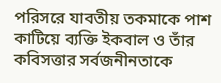পরিসরে যাবতীয় তকমাকে পাশ কাটিয়ে ব্যক্তি ইকবাল ও তাঁর কবিসত্তার সর্বজনীনতাকে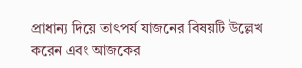প্রাধান্য দিয়ে তাৎপর্য যাজনের বিষয়টি উল্লেখ করেন এবং আজকের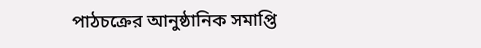পাঠচক্রের আনুষ্ঠানিক সমাপ্তি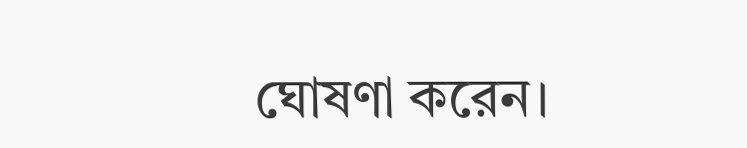ঘোষণা করেন।